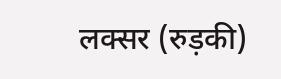लक्सर (रुड़की)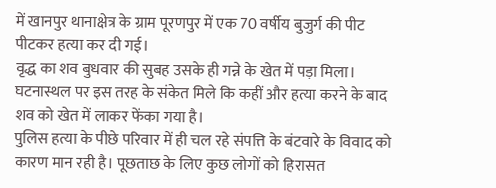में खानपुर थानाक्षेत्र के ग्राम पूरणपुर में एक 70 वर्षीय बुजुर्ग की पीट पीटकर हत्या कर दी गई।
वृद्ध का शव बुधवार की सुबह उसके ही गन्ने के खेत में पड़ा मिला। घटनास्थल पर इस तरह के संकेत मिले कि कहीं और हत्या करने के बाद शव को खेत में लाकर फेंका गया है।
पुलिस हत्या के पीछे परिवार में ही चल रहे संपत्ति के बंटवारे के विवाद को कारण मान रही है। पूछताछ के लिए कुछ लोगों को हिरासत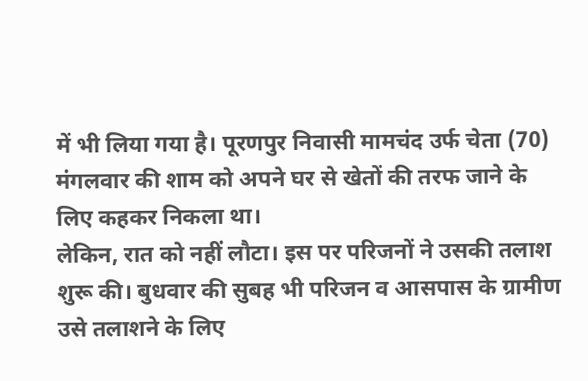में भी लिया गया है। पूरणपुर निवासी मामचंद उर्फ चेता (70) मंगलवार की शाम को अपने घर से खेतों की तरफ जाने के लिए कहकर निकला था।
लेकिन, रात को नहीं लौटा। इस पर परिजनों ने उसकी तलाश शुरू की। बुधवार की सुबह भी परिजन व आसपास के ग्रामीण उसे तलाशने के लिए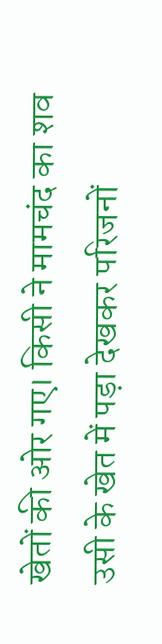खेतों की ओर गए। किसी ने मामचंद का शव उसी के खेत में पड़ा देखकर परिजनों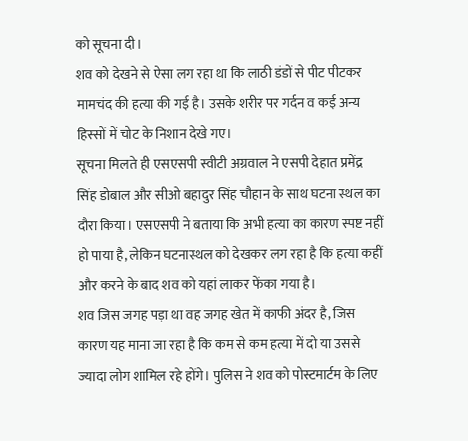को सूचना दी।
शव को देखने से ऐसा लग रहा था कि लाठी डंडों से पीट पीटकर मामचंद की हत्या की गई है। उसके शरीर पर गर्दन व कई अन्य हिस्सों में चोट के निशान देखे गए।
सूचना मिलते ही एसएसपी स्वीटी अग्रवाल ने एसपी देहात प्रमेंद्र सिंह डोबाल और सीओ बहादुर सिंह चौहान के साथ घटना स्थल का दौरा किया। एसएसपी ने बताया कि अभी हत्या का कारण स्पष्ट नहीं हो पाया है, लेकिन घटनास्थल को देखकर लग रहा है कि हत्या कहीं और करने के बाद शव को यहां लाकर फेंका गया है।
शव जिस जगह पड़ा था वह जगह खेत में काफी अंदर है, जिस कारण यह माना जा रहा है कि कम से कम हत्या में दो या उससे ज्यादा लोग शामिल रहे होंगे। पुलिस ने शव को पोस्टमार्टम के लिए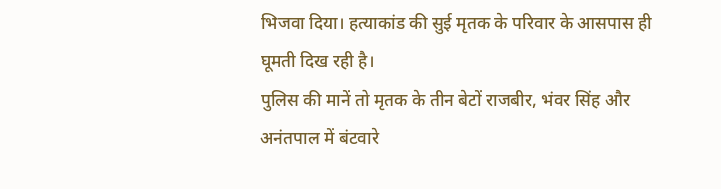भिजवा दिया। हत्याकांड की सुई मृतक के परिवार के आसपास ही घूमती दिख रही है।
पुलिस की मानें तो मृतक के तीन बेटों राजबीर, भंवर सिंह और अनंतपाल में बंटवारे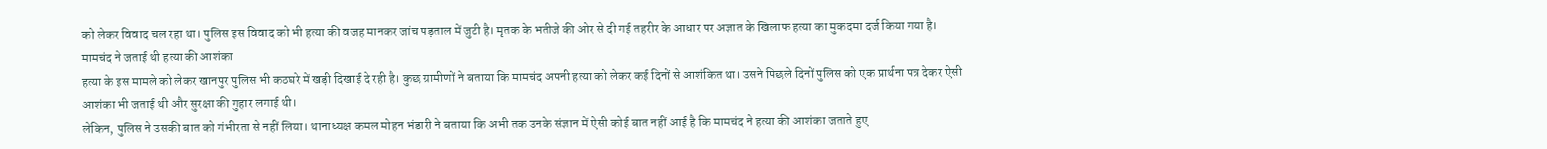को लेकर विवाद चल रहा था। पुलिस इस विवाद को भी हत्या की वजह मानकर जांच पड़ताल में जुटी है। मृतक के भतीजे की ओर से दी गई तहरीर के आधार पर अज्ञात के खिलाफ हत्या का मुकदमा दर्ज किया गया है।
मामचंद ने जताई थी हत्या की आशंका
हत्या के इस मामले को लेकर खानपुर पुलिस भी कठघरे में खड़ी दिखाई दे रही है। कुछ ग्रामीणों ने बताया कि मामचंद अपनी हत्या को लेकर कई दिनों से आशंकित था। उसने पिछले दिनों पुलिस को एक प्रार्थना पत्र देकर ऐसी आशंका भी जताई थी और सुरक्षा की गुहार लगाई थी।
लेकिन, पुलिस ने उसकी बात को गंभीरता से नहीं लिया। थानाध्यक्ष कमल मोहन भंडारी ने बताया कि अभी तक उनके संज्ञान में ऐसी कोई बात नहीं आई है कि मामचंद ने हत्या की आशंका जताते हुए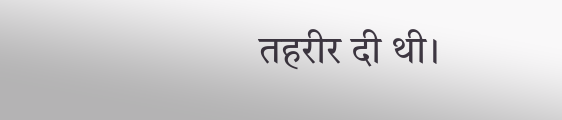तहरीर दी थी।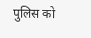पुलिस को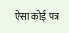ऐसा कोई पत्र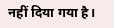नहीं दिया गया है।